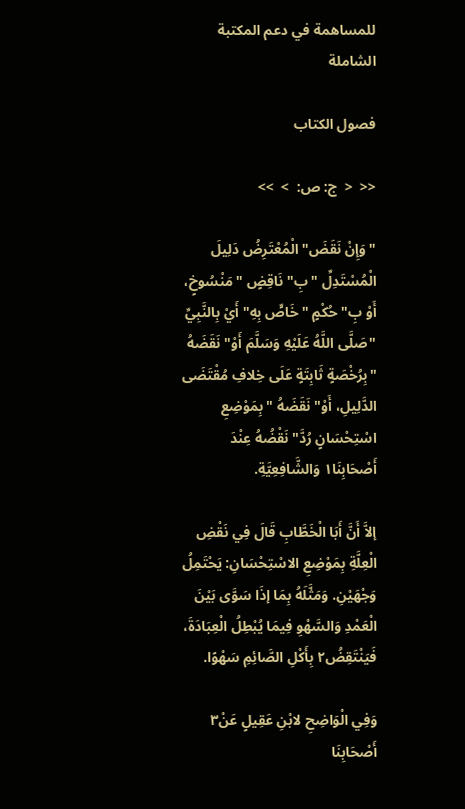للمساهمة في دعم المكتبة الشاملة

فصول الكتاب

<<  <  ج: ص:  >  >>

"وَإِنْ نَقَضَ" الْمُعْتَرِضُ دَلِيلَ الْمُسْتَدِلِّ "بِ" نَاقِضٍ "مَنْسُوخٍ، أَوْ بِ" حُكْمٍ "خَاصٍّ بِهِ" أَيْ بِالنَّبِيِّ "صَلَّى اللَّهُ عَلَيْهِ وَسَلَّمَ أَوْ" نَقَضَهُ "بِرُخْصَةٍ ثَابِتَةٍ عَلَى خِلافِ مُقْتَضَى الدَّلِيلِ، أَوْ" نَقَضَهُ "بِمَوْضِعِ اسْتِحْسَانٍ رُدَّ" نَقْضُهُ عِنْدَ أَصْحَابِنَا١ وَالشَّافِعِيَّةِ.

إلاَّ أَنَّ أَبَا الْخَطَّابِ قَالَ فِي نَقْضِ الْعِلَّةِ بِمَوْضِعِ الاسْتِحْسَانِ: يَحْتَمِلُ وَجْهَيْنِ. وَمَثَّلَهُ بِمَا إذَا سَوَّى بَيْنَ الْعَمْدِ وَالسَّهْوِ فِيمَا يُبْطِلُ الْعِبَادَةَ، فَيَنْتَقِضُ٢ بِأَكْلِ الصَّائِمِ سَهْوًا.

وَفِي الْوَاضِحِ لابْنِ عَقِيلٍ عَنْ٣ أَصْحَابِنَا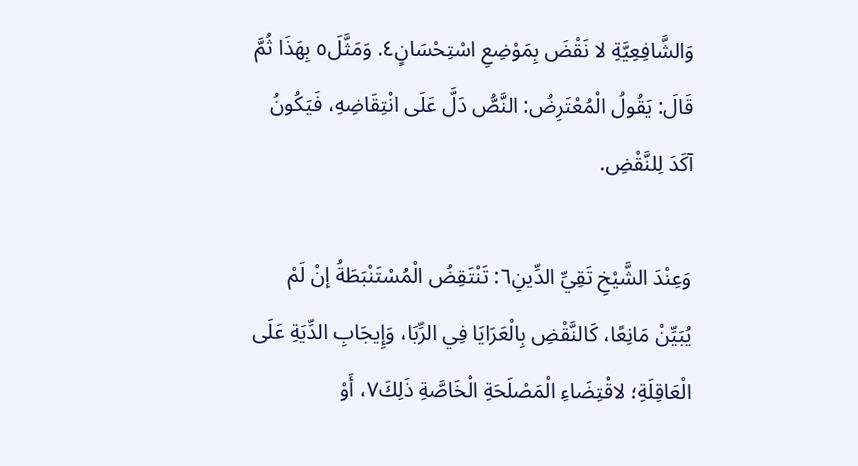وَالشَّافِعِيَّةِ لا نَقْضَ بِمَوْضِعِ اسْتِحْسَانٍ٤. وَمَثَّلَ٥ بِهَذَا ثُمَّ قَالَ: يَقُولُ الْمُعْتَرِضُ: النَّصُّ دَلَّ عَلَى انْتِقَاضِهِ، فَيَكُونُ آكَدَ لِلنَّقْضِ.

وَعِنْدَ الشَّيْخِ تَقِيِّ الدِّينِ٦: تَنْتَقِضُ الْمُسْتَنْبَطَةُ إنْ لَمْ يُبَيِّنْ مَانِعًا، كَالنَّقْضِ بِالْعَرَايَا فِي الرِّبَا، وَإِيجَابِ الدِّيَةِ عَلَى الْعَاقِلَةِ؛ لاقْتِضَاءِ الْمَصْلَحَةِ الْخَاصَّةِ ذَلِكَ٧، أَوْ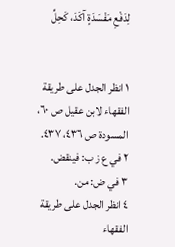لِدَفْعِ مَفْسَدَةٍ آكَدَ، كَحِلِّ


١ انظر الجدل على طريقة الفقهاء لابن عقيل ص ٦٠، المسودة ص ٤٣٦، ٤٣٧.
٢ في ع ز ب: فينقض.
٣ في ض: من.
٤ انظر الجدل على طريقة الفقهاء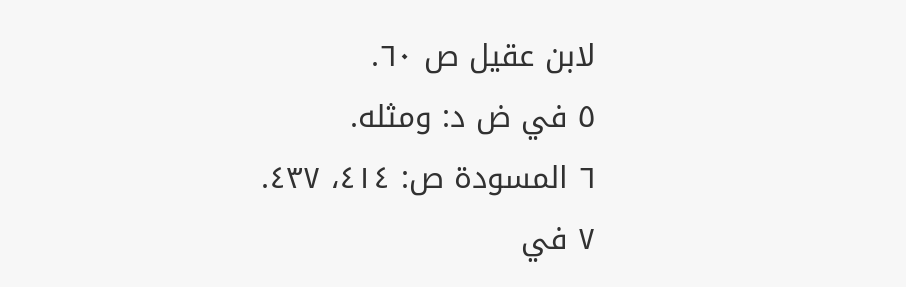لابن عقيل ص ٦٠.
٥ في ض د: ومثله.
٦ المسودة ص: ٤١٤، ٤٣٧.
٧ في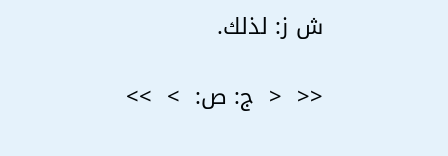ش ز: لذلك.

<<  <  ج: ص:  >  >>